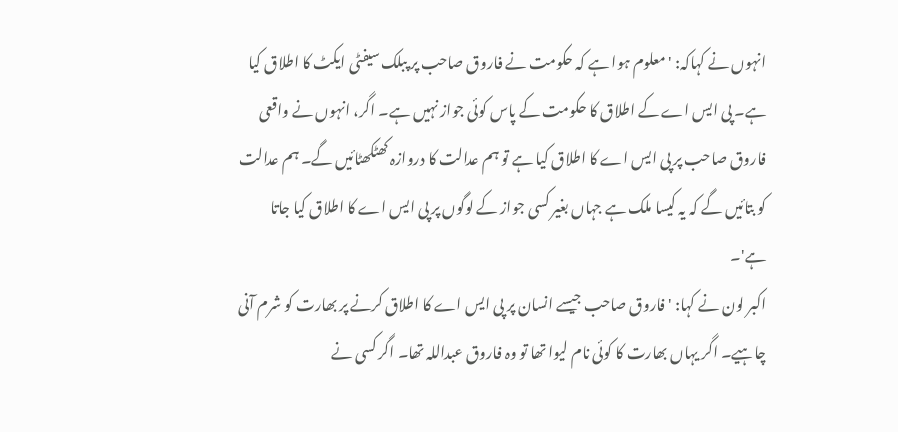انہوں نے کہاکہ: 'معلوم ہوا ہے کہ حکومت نے فاروق صاحب پر پبلک سیفٹی ایکٹ کا اطلاق کیا ہے۔ پی ایس اے کے اطلاق کا حکومت کے پاس کوئی جواز نہیں ہے۔ اگر، انہوں نے واقعی فاروق صاحب پر پی ایس اے کا اطلاق کیا ہے تو ہم عدالت کا دروازہ کھٹکھٹائیں گے۔ ہم عدالت کو بتائیں گے کہ یہ کیسا ملک ہے جہاں بغیر کسی جواز کے لوگوں پر پی ایس اے کا اطلاق کیا جاتا ہے'۔
اکبر لون نے کہا: 'فاروق صاحب جیسے انسان پر پی ایس اے کا اطلاق کرنے پر بھارت کو شرم آنی چاہیے۔ اگر یہاں بھارت کا کوئی نام لیوا تھا تو وہ فاروق عبداللہ تھا۔ اگر کسی نے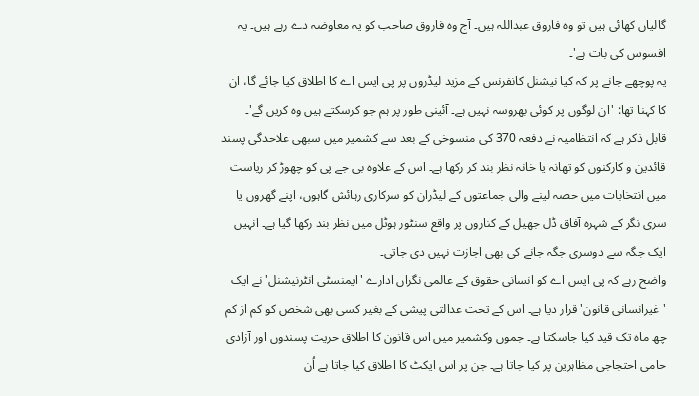گالیاں کھائی ہیں تو وہ فاروق عبداللہ ہیں۔ آج وہ فاروق صاحب کو یہ معاوضہ دے رہے ہیں۔ یہ افسوس کی بات ہے'۔
یہ پوچھے جانے پر کہ کیا نیشنل کانفرنس کے مزید لیڈروں پر پی ایس اے کا اطلاق کیا جائے گا، ان کا کہنا تھا: 'ان لوگوں پر کوئی بھروسہ نہیں ہے۔ آئینی طور پر ہم جو کرسکتے ہیں وہ کریں گے'۔
قابل ذکر ہے کہ انتظامیہ نے دفعہ 370 کی منسوخی کے بعد سے کشمیر میں سبھی علاحدگی پسند قائدین و کارکنوں کو تھانہ یا خانہ نظر بند کر رکھا ہے۔ اس کے علاوہ بی جے پی کو چھوڑ کر ریاست میں انتخابات میں حصہ لینے والی جماعتوں کے لیڈران کو سرکاری رہائش گاہوں، اپنے گھروں یا سری نگر کے شہرہ آفاق ڈل جھیل کے کناروں پر واقع سنٹور ہوٹل میں نظر بند رکھا گیا ہے۔ انہیں ایک جگہ سے دوسری جگہ جانے کی بھی اجازت نہیں دی جاتی۔
واضح رہے کہ پی ایس اے کو انسانی حقوق کے عالمی نگراں ادارے 'ایمنسٹی انٹرنیشنل' نے ایک 'غیرانسانی قانون' قرار دیا ہے۔ اس کے تحت عدالتی پیشی کے بغیر کسی بھی شخص کو کم از کم چھ ماہ تک قید کیا جاسکتا ہے۔ جموں وکشمیر میں اس قانون کا اطلاق حریت پسندوں اور آزادی حامی احتجاجی مظاہرین پر کیا جاتا ہے۔ جن پر اس ایکٹ کا اطلاق کیا جاتا ہے اُن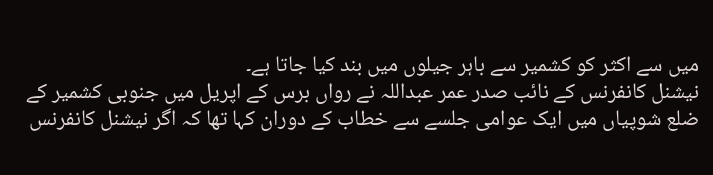میں سے اکثر کو کشمیر سے باہر جیلوں میں بند کیا جاتا ہے۔
نیشنل کانفرنس کے نائب صدر عمر عبداللہ نے رواں برس کے اپریل میں جنوبی کشمیر کے ضلع شوپیاں میں ایک عوامی جلسے سے خطاب کے دوران کہا تھا کہ اگر نیشنل کانفرنس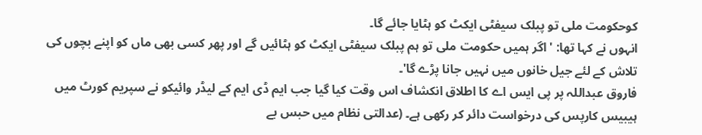کوحکومت ملی تو پبلک سیفٹی ایکٹ کو ہٹایا جائے گا۔
انہوں نے کہا تھا: 'اگر ہمیں حکومت ملی تو ہم پبلک سیفٹی ایکٹ کو ہٹائیں گے اور پھر کسی بھی ماں کو اپنے بچوں کی تلاش کے لئے جیل خانوں میں نہیں جانا پڑے گا'۔
فاروق عبداللہ پر پی ایس اے کا اطلاق انکشاف اس وقت کیا گیا جب ایم ڈی ایم کے لیڈر وائیکو نے سپریم کورٹ میں ہیبیس کارپس کی درخواست دائر کر رکھی ہے۔ (عدالتی نظام میں حبس بے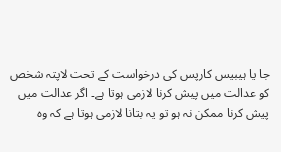جا یا ہیبیس کارپس کی درخواست کے تحت لاپتہ شخص کو عدالت میں پیش کرنا لازمی ہوتا ہے۔ اگر عدالت میں پیش کرنا ممکن نہ ہو تو یہ بتانا لازمی ہوتا ہے کہ وہ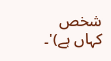شخص کہاں ہے)'۔